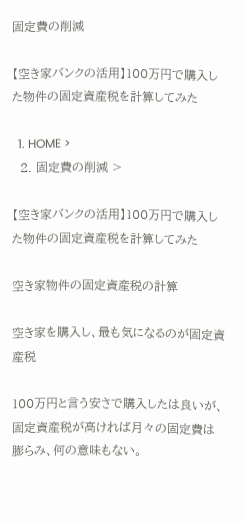固定費の削減

【空き家バンクの活用】100万円で購入した物件の固定資産税を計算してみた

  1. HOME >
  2. 固定費の削減 >

【空き家バンクの活用】100万円で購入した物件の固定資産税を計算してみた

空き家物件の固定資産税の計算

空き家を購入し、最も気になるのが固定資産税

100万円と言う安さで購入したは良いが、固定資産税が高ければ月々の固定費は膨らみ、何の意味もない。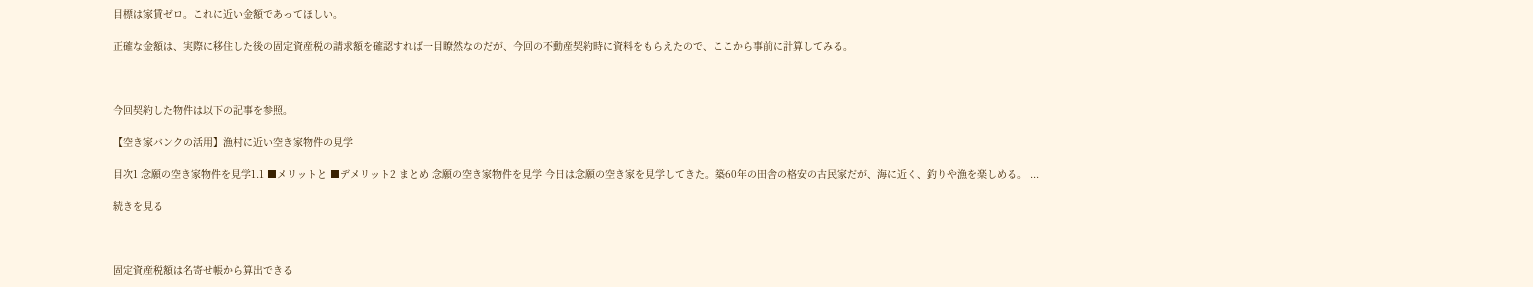目標は家賃ゼロ。これに近い金額であってほしい。

正確な金額は、実際に移住した後の固定資産税の請求額を確認すれば一目瞭然なのだが、今回の不動産契約時に資料をもらえたので、ここから事前に計算してみる。



今回契約した物件は以下の記事を参照。

【空き家バンクの活用】漁村に近い空き家物件の見学

目次1 念願の空き家物件を見学1.1 ■メリットと ■デメリット2 まとめ 念願の空き家物件を見学 今日は念願の空き家を見学してきた。築60年の田舎の格安の古民家だが、海に近く、釣りや漁を楽しめる。 ...

続きを見る



固定資産税額は名寄せ帳から算出できる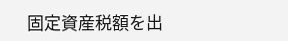固定資産税額を出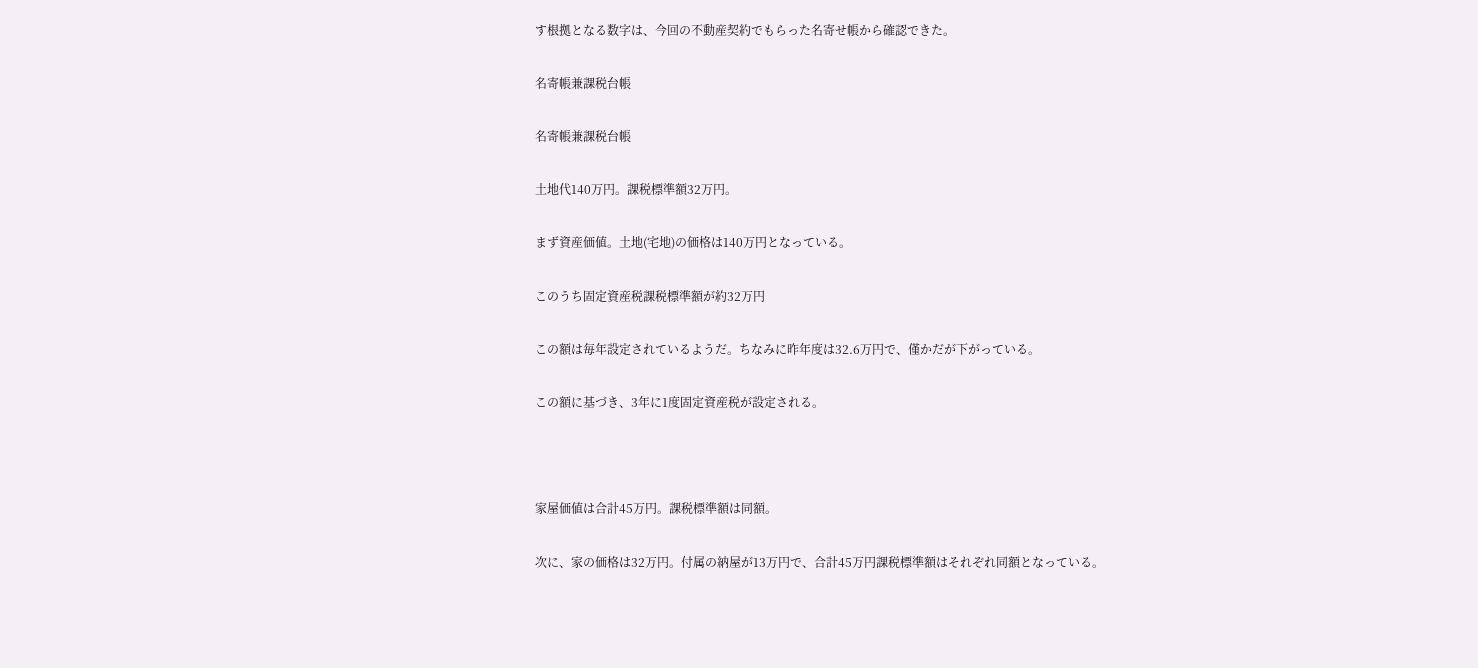す根拠となる数字は、今回の不動産契約でもらった名寄せ帳から確認できた。

名寄帳兼課税台帳

名寄帳兼課税台帳

土地代140万円。課税標準額32万円。

まず資産価値。土地(宅地)の価格は140万円となっている。

このうち固定資産税課税標準額が約32万円

この額は毎年設定されているようだ。ちなみに昨年度は32.6万円で、僅かだが下がっている。

この額に基づき、3年に1度固定資産税が設定される。



家屋価値は合計45万円。課税標準額は同額。

次に、家の価格は32万円。付属の納屋が13万円で、合計45万円課税標準額はそれぞれ同額となっている。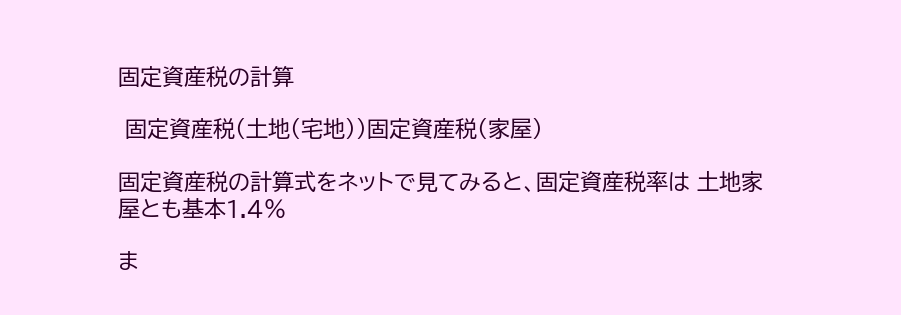固定資産税の計算

 固定資産税(土地(宅地))固定資産税(家屋)

固定資産税の計算式をネットで見てみると、固定資産税率は 土地家屋とも基本1.4%

ま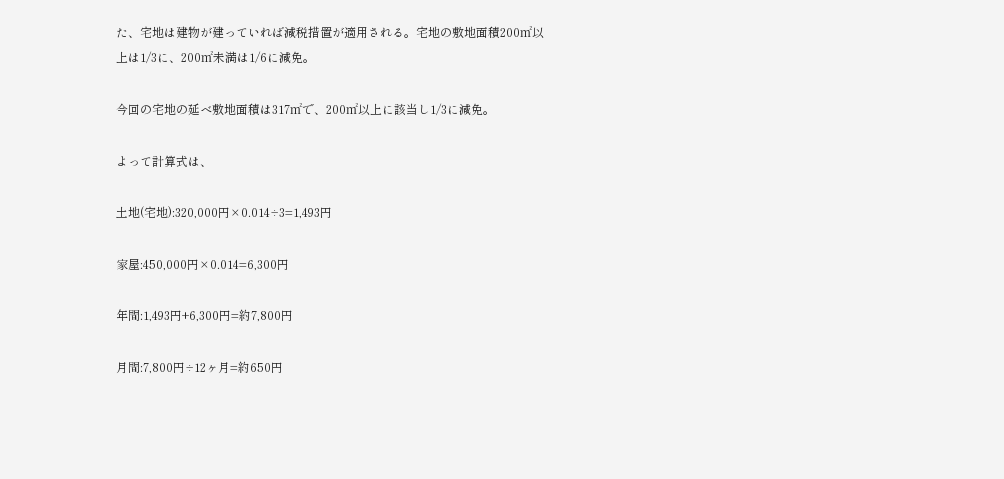た、宅地は建物が建っていれば減税措置が適用される。宅地の敷地面積200㎡以上は1/3に、200㎡未満は1/6に減免。

今回の宅地の延べ敷地面積は317㎡で、200㎡以上に該当し1/3に減免。

よって計算式は、

土地(宅地):320,000円×0.014÷3=1,493円

家屋:450,000円×0.014=6,300円

年間:1,493円+6,300円=約7,800円

月間:7,800円÷12ヶ月=約650円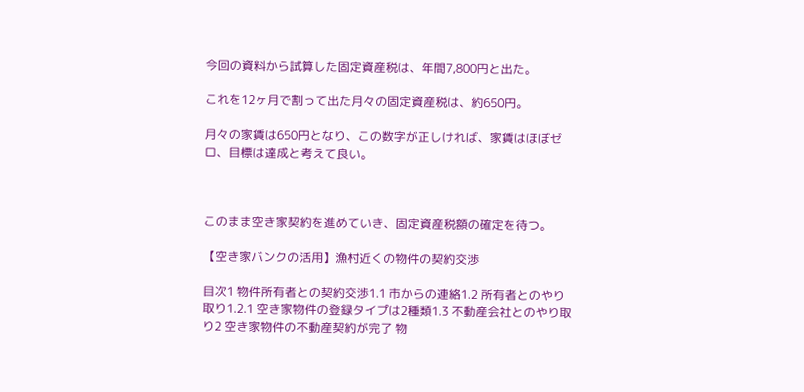今回の資料から試算した固定資産税は、年間7,800円と出た。

これを12ヶ月で割って出た月々の固定資産税は、約650円。

月々の家賃は650円となり、この数字が正しければ、家賃はほぼゼロ、目標は達成と考えて良い。



このまま空き家契約を進めていき、固定資産税額の確定を待つ。

【空き家バンクの活用】漁村近くの物件の契約交渉

目次1 物件所有者との契約交渉1.1 市からの連絡1.2 所有者とのやり取り1.2.1 空き家物件の登録タイプは2種類1.3 不動産会社とのやり取り2 空き家物件の不動産契約が完了 物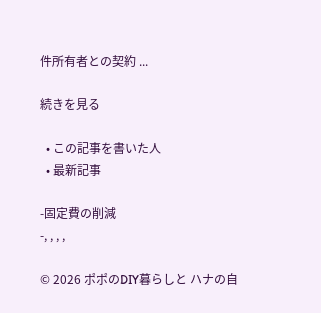件所有者との契約 ...

続きを見る

  • この記事を書いた人
  • 最新記事

-固定費の削減
-, , , ,

© 2026 ポポのDIY暮らしと ハナの自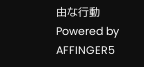由な行動 Powered by AFFINGER5